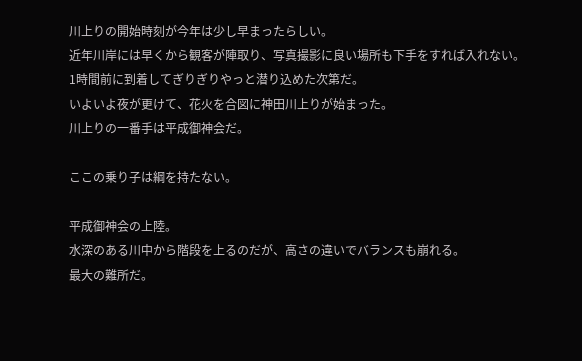川上りの開始時刻が今年は少し早まったらしい。
近年川岸には早くから観客が陣取り、写真撮影に良い場所も下手をすれば入れない。
1時間前に到着してぎりぎりやっと潜り込めた次第だ。
いよいよ夜が更けて、花火を合図に神田川上りが始まった。
川上りの一番手は平成御神会だ。

ここの乗り子は綱を持たない。

平成御神会の上陸。
水深のある川中から階段を上るのだが、高さの違いでバランスも崩れる。
最大の難所だ。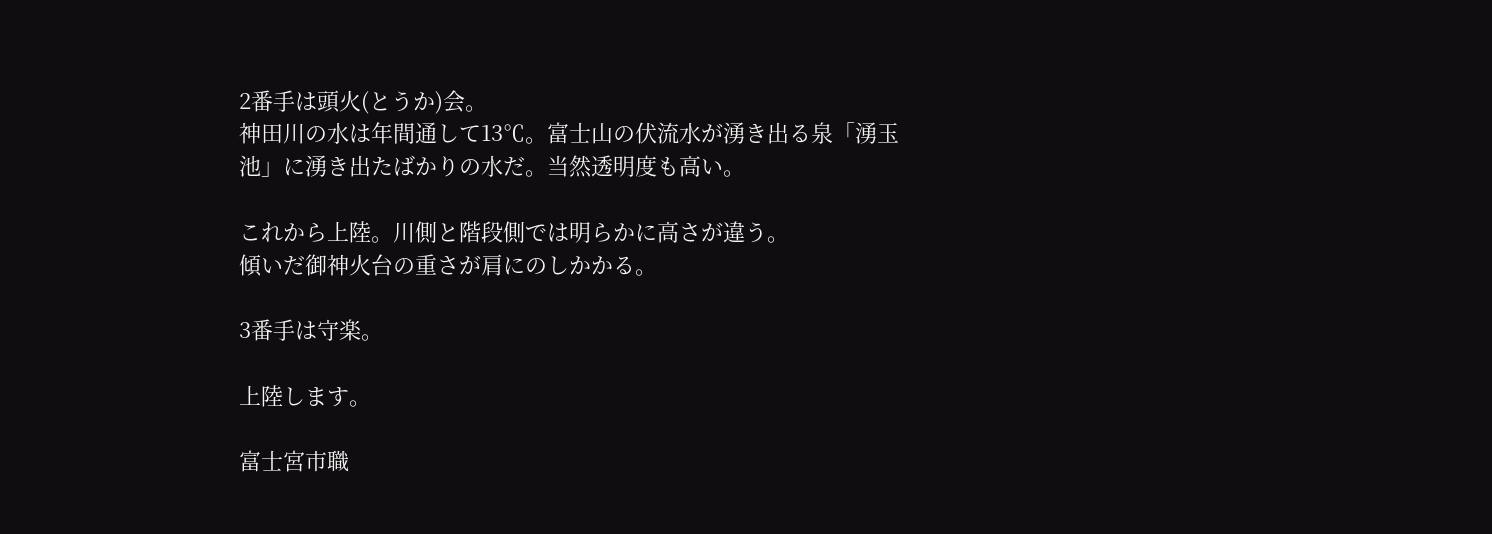2番手は頭火(とうか)会。
神田川の水は年間通して13℃。富士山の伏流水が湧き出る泉「湧玉池」に湧き出たばかりの水だ。当然透明度も高い。

これから上陸。川側と階段側では明らかに高さが違う。
傾いだ御神火台の重さが肩にのしかかる。

3番手は守楽。

上陸します。

富士宮市職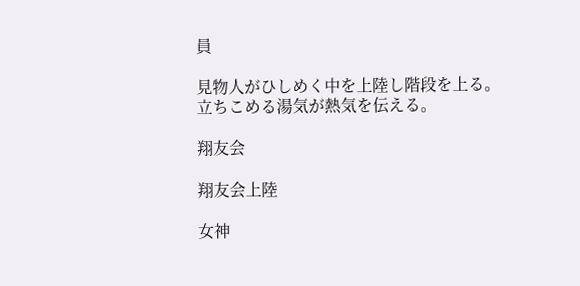員

見物人がひしめく中を上陸し階段を上る。
立ちこめる湯気が熱気を伝える。

翔友会

翔友会上陸

女神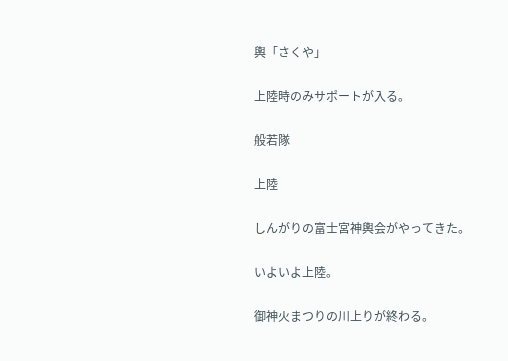輿「さくや」

上陸時のみサポートが入る。

般若隊

上陸

しんがりの富士宮神輿会がやってきた。

いよいよ上陸。

御神火まつりの川上りが終わる。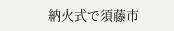納火式で須藤市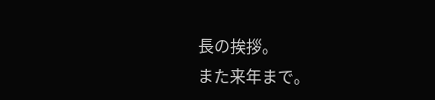長の挨拶。
また来年まで。